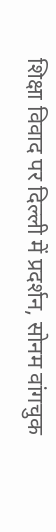शिक्षा विवाद पर दिल्ली में प्रदर्शन, सोनम वांगचुक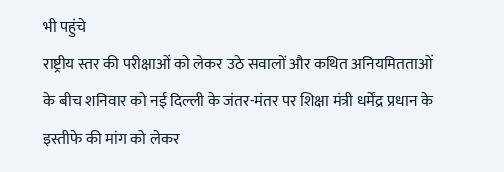भी पहुंचे
राष्ट्रीय स्तर की परीक्षाओं को लेकर उठे सवालों और कथित अनियमितताओं के बीच शनिवार को नई दिल्ली के जंतर-मंतर पर शिक्षा मंत्री धर्मेंद्र प्रधान के इस्तीफे की मांग को लेकर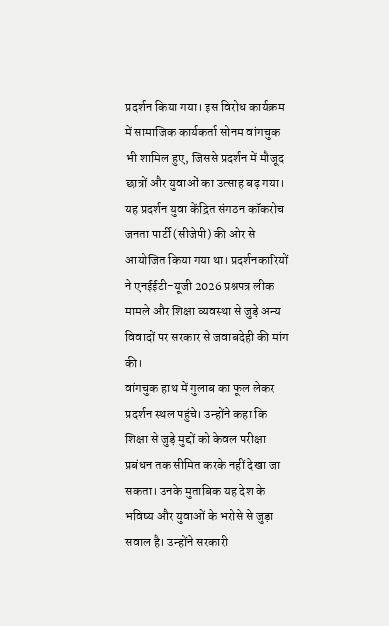प्रदर्शन किया गया। इस विरोध कार्यक्रम में सामाजिक कार्यकर्ता सोनम वांगचुक भी शामिल हुए, जिससे प्रदर्शन में मौजूद छात्रों और युवाओं का उत्साह बढ़ गया।
यह प्रदर्शन युवा केंद्रित संगठन कॉकरोच जनता पार्टी (सीजेपी) की ओर से आयोजित किया गया था। प्रदर्शनकारियों ने एनईईटी-यूजी 2026 प्रश्नपत्र लीक मामले और शिक्षा व्यवस्था से जुड़े अन्य विवादों पर सरकार से जवाबदेही की मांग की।
वांगचुक हाथ में गुलाब का फूल लेकर प्रदर्शन स्थल पहुंचे। उन्होंने कहा कि शिक्षा से जुड़े मुद्दों को केवल परीक्षा प्रबंधन तक सीमित करके नहीं देखा जा सकता। उनके मुताबिक यह देश के भविष्य और युवाओं के भरोसे से जुड़ा सवाल है। उन्होंने सरकारी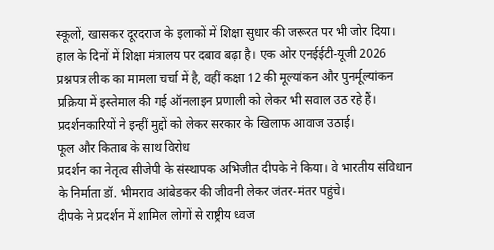स्कूलों, खासकर दूरदराज के इलाकों में शिक्षा सुधार की जरूरत पर भी जोर दिया।
हाल के दिनों में शिक्षा मंत्रालय पर दबाव बढ़ा है। एक ओर एनईईटी-यूजी 2026 प्रश्नपत्र लीक का मामला चर्चा में है, वहीं कक्षा 12 की मूल्यांकन और पुनर्मूल्यांकन प्रक्रिया में इस्तेमाल की गई ऑनलाइन प्रणाली को लेकर भी सवाल उठ रहे हैं। प्रदर्शनकारियों ने इन्हीं मुद्दों को लेकर सरकार के खिलाफ आवाज उठाई।
फूल और किताब के साथ विरोध
प्रदर्शन का नेतृत्व सीजेपी के संस्थापक अभिजीत दीपके ने किया। वे भारतीय संविधान के निर्माता डॉ. भीमराव आंबेडकर की जीवनी लेकर जंतर-मंतर पहुंचे।
दीपके ने प्रदर्शन में शामिल लोगों से राष्ट्रीय ध्वज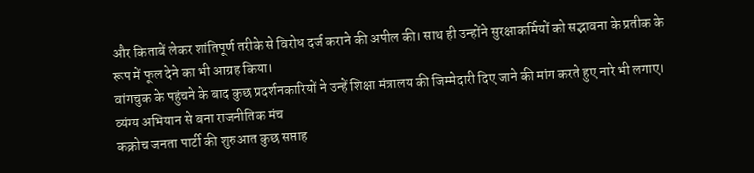और किताबें लेकर शांतिपूर्ण तरीके से विरोध दर्ज कराने की अपील की। साथ ही उन्होंने सुरक्षाकर्मियों को सद्भावना के प्रतीक के रूप में फूल देने का भी आग्रह किया।
वांगचुक के पहुंचने के बाद कुछ प्रदर्शनकारियों ने उन्हें शिक्षा मंत्रालय की जिम्मेदारी दिए जाने की मांग करते हुए नारे भी लगाए।
व्यंग्य अभियान से बना राजनीतिक मंच
कक्रोच जनता पार्टी की शुरुआत कुछ सप्ताह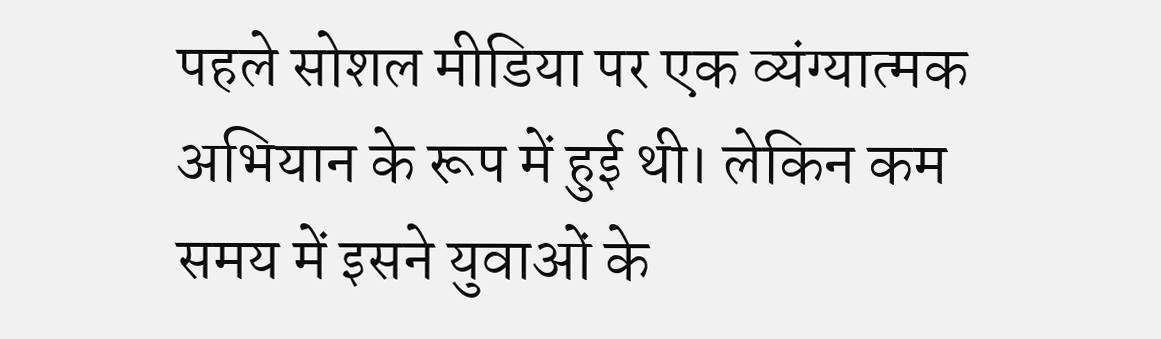पहले सोशल मीडिया पर एक व्यंग्यात्मक अभियान के रूप में हुई थी। लेकिन कम समय में इसने युवाओं के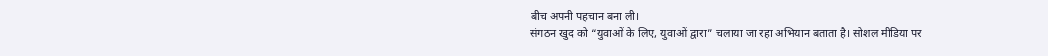बीच अपनी पहचान बना ली।
संगठन खुद को “युवाओं के लिए, युवाओं द्वारा” चलाया जा रहा अभियान बताता है। सोशल मीडिया पर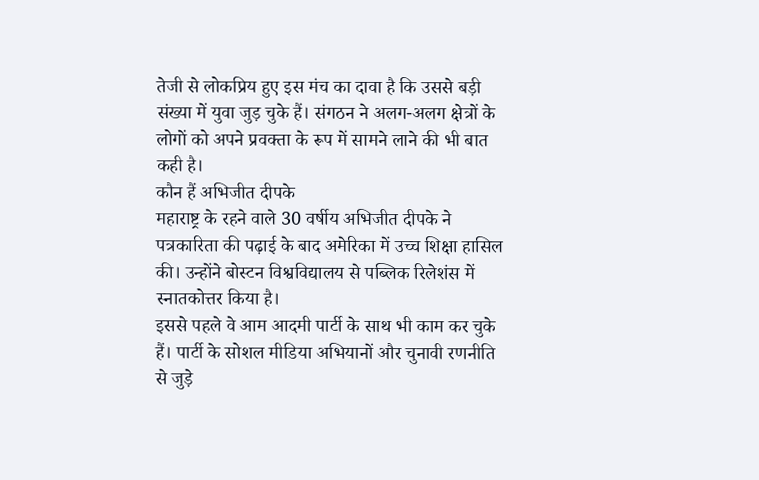तेजी से लोकप्रिय हुए इस मंच का दावा है कि उससे बड़ी संख्या में युवा जुड़ चुके हैं। संगठन ने अलग-अलग क्षेत्रों के लोगों को अपने प्रवक्ता के रूप में सामने लाने की भी बात कही है।
कौन हैं अभिजीत दीपके
महाराष्ट्र के रहने वाले 30 वर्षीय अभिजीत दीपके ने पत्रकारिता की पढ़ाई के बाद अमेरिका में उच्च शिक्षा हासिल की। उन्होंने बोस्टन विश्वविद्यालय से पब्लिक रिलेशंस में स्नातकोत्तर किया है।
इससे पहले वे आम आदमी पार्टी के साथ भी काम कर चुके हैं। पार्टी के सोशल मीडिया अभियानों और चुनावी रणनीति से जुड़े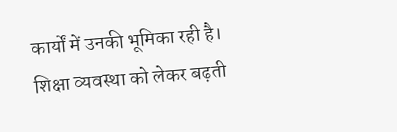कार्यों में उनकी भूमिका रही है।
शिक्षा व्यवस्था को लेकर बढ़ती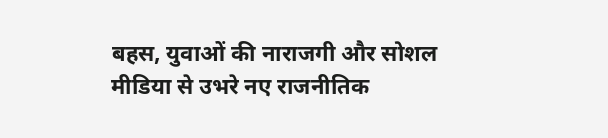बहस, युवाओं की नाराजगी और सोशल मीडिया से उभरे नए राजनीतिक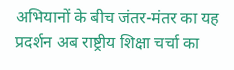अभियानों के बीच जंतर-मंतर का यह प्रदर्शन अब राष्ट्रीय शिक्षा चर्चा का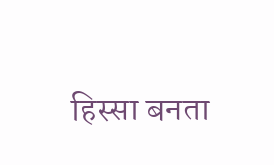हिस्सा बनता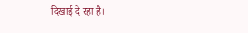दिखाई दे रहा है।